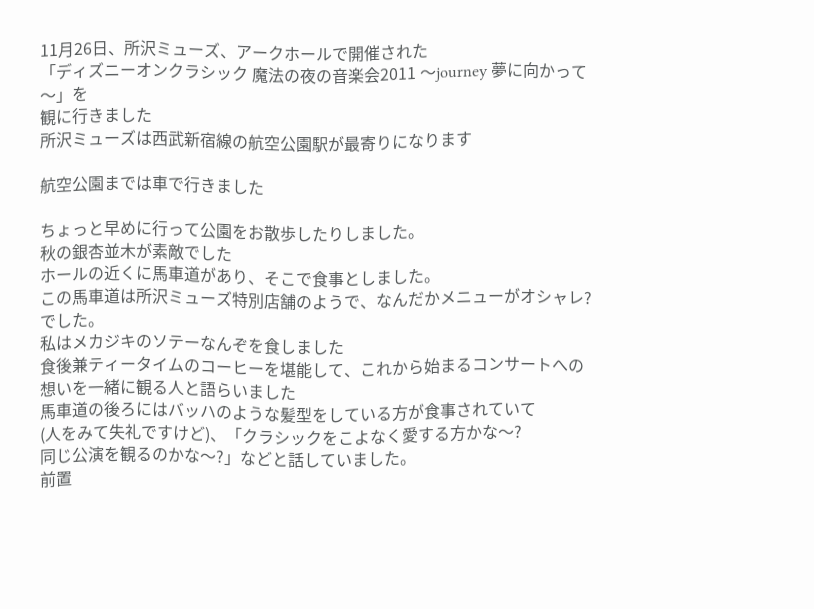11月26日、所沢ミューズ、アークホールで開催された
「ディズニーオンクラシック 魔法の夜の音楽会2011 〜journey 夢に向かって〜」を
観に行きました
所沢ミューズは西武新宿線の航空公園駅が最寄りになります

航空公園までは車で行きました

ちょっと早めに行って公園をお散歩したりしました。
秋の銀杏並木が素敵でした
ホールの近くに馬車道があり、そこで食事としました。
この馬車道は所沢ミューズ特別店舗のようで、なんだかメニューがオシャレ?でした。
私はメカジキのソテーなんぞを食しました
食後兼ティータイムのコーヒーを堪能して、これから始まるコンサートへの
想いを一緒に観る人と語らいました
馬車道の後ろにはバッハのような髪型をしている方が食事されていて
(人をみて失礼ですけど)、「クラシックをこよなく愛する方かな〜?
同じ公演を観るのかな〜?」などと話していました。
前置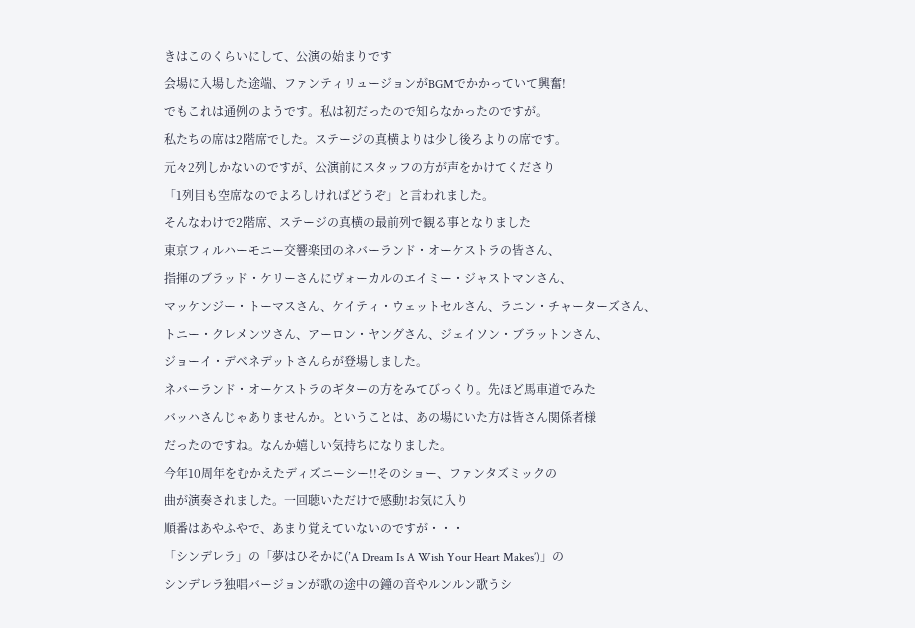きはこのくらいにして、公演の始まりです
会場に入場した途端、ファンティリュージョンがBGMでかかっていて興奮!
でもこれは通例のようです。私は初だったので知らなかったのですが。
私たちの席は2階席でした。ステージの真横よりは少し後ろよりの席です。
元々2列しかないのですが、公演前にスタッフの方が声をかけてくださり
「1列目も空席なのでよろしければどうぞ」と言われました。
そんなわけで2階席、ステージの真横の最前列で観る事となりました
東京フィルハーモニー交響楽団のネバーランド・オーケストラの皆さん、
指揮のブラッド・ケリーさんにヴォーカルのエイミー・ジャストマンさん、
マッケンジー・トーマスさん、ケイティ・ウェットセルさん、ラニン・チャーターズさん、
トニー・クレメンツさん、アーロン・ヤングさん、ジェイソン・ブラットンさん、
ジョーイ・デベネデットさんらが登場しました。
ネバーランド・オーケストラのギターの方をみてびっくり。先ほど馬車道でみた
バッハさんじゃありませんか。ということは、あの場にいた方は皆さん関係者様
だったのですね。なんか嬉しい気持ちになりました。
今年10周年をむかえたディズニーシー!!そのショー、ファンタズミックの
曲が演奏されました。一回聴いただけで感動!お気に入り
順番はあやふやで、あまり覚えていないのですが・・・
「シンデレラ」の「夢はひそかに(’A Dream Is A Wish Your Heart Makes’)」の
シンデレラ独唱バージョンが歌の途中の鐘の音やルンルン歌うシ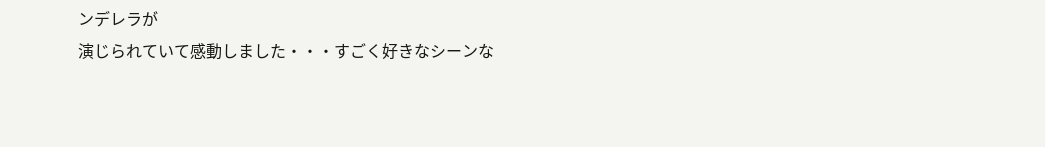ンデレラが
演じられていて感動しました・・・すごく好きなシーンな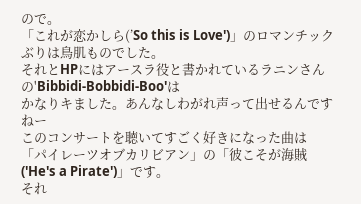ので。
「これが恋かしら(’So this is Love')」のロマンチックぶりは鳥肌ものでした。
それとHPにはアースラ役と書かれているラニンさんの'Bibbidi-Bobbidi-Boo'は
かなりキました。あんなしわがれ声って出せるんですねー
このコンサートを聴いてすごく好きになった曲は
「パイレーツオブカリビアン」の「彼こそが海賊('He's a Pirate')」です。
それ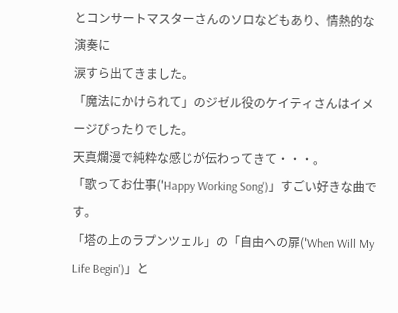とコンサートマスターさんのソロなどもあり、情熱的な演奏に
涙すら出てきました。
「魔法にかけられて」のジゼル役のケイティさんはイメージぴったりでした。
天真爛漫で純粋な感じが伝わってきて・・・。
「歌ってお仕事('Happy Working Song')」すごい好きな曲です。
「塔の上のラプンツェル」の「自由への扉('When Will My Life Begin')」と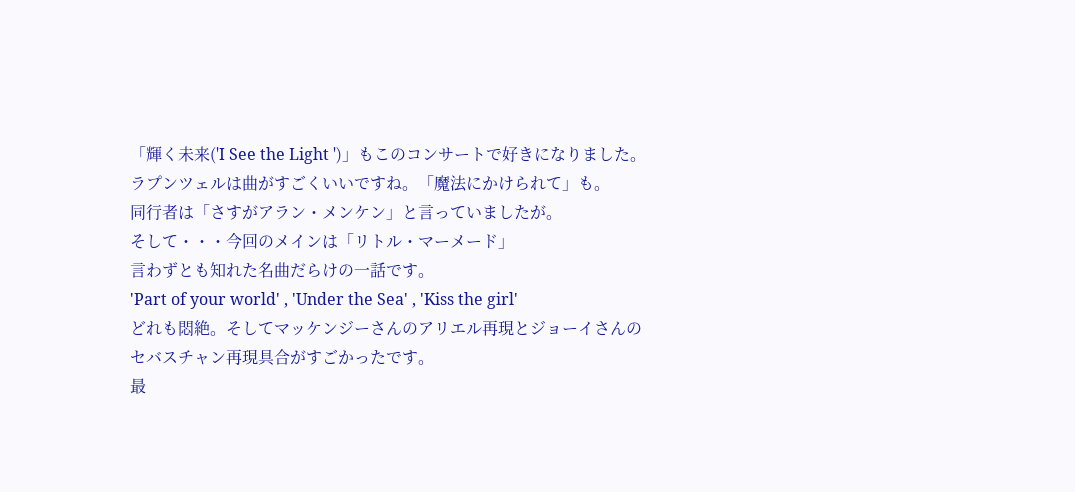「輝く未来('I See the Light ')」もこのコンサートで好きになりました。
ラプンツェルは曲がすごくいいですね。「魔法にかけられて」も。
同行者は「さすがアラン・メンケン」と言っていましたが。
そして・・・今回のメインは「リトル・マーメード」
言わずとも知れた名曲だらけの一話です。
'Part of your world' , 'Under the Sea' , 'Kiss the girl'
どれも悶絶。そしてマッケンジーさんのアリエル再現とジョーイさんの
セバスチャン再現具合がすごかったです。
最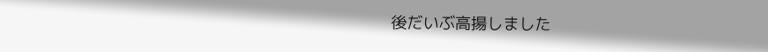後だいぶ高揚しました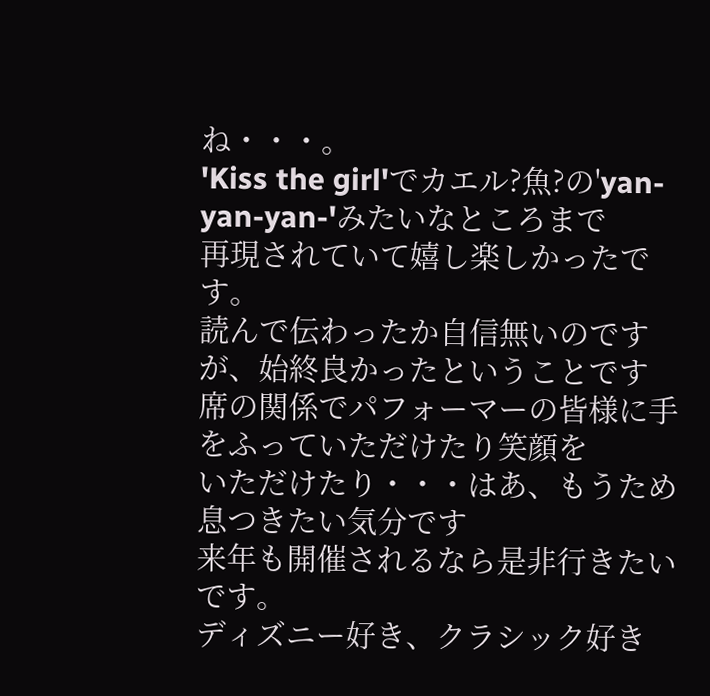ね・・・。
'Kiss the girl'でカエル?魚?の'yan-yan-yan-'みたいなところまで
再現されていて嬉し楽しかったです。
読んで伝わったか自信無いのですが、始終良かったということです
席の関係でパフォーマーの皆様に手をふっていただけたり笑顔を
いただけたり・・・はあ、もうため息つきたい気分です
来年も開催されるなら是非行きたいです。
ディズニー好き、クラシック好き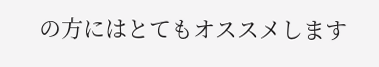の方にはとてもオススメします